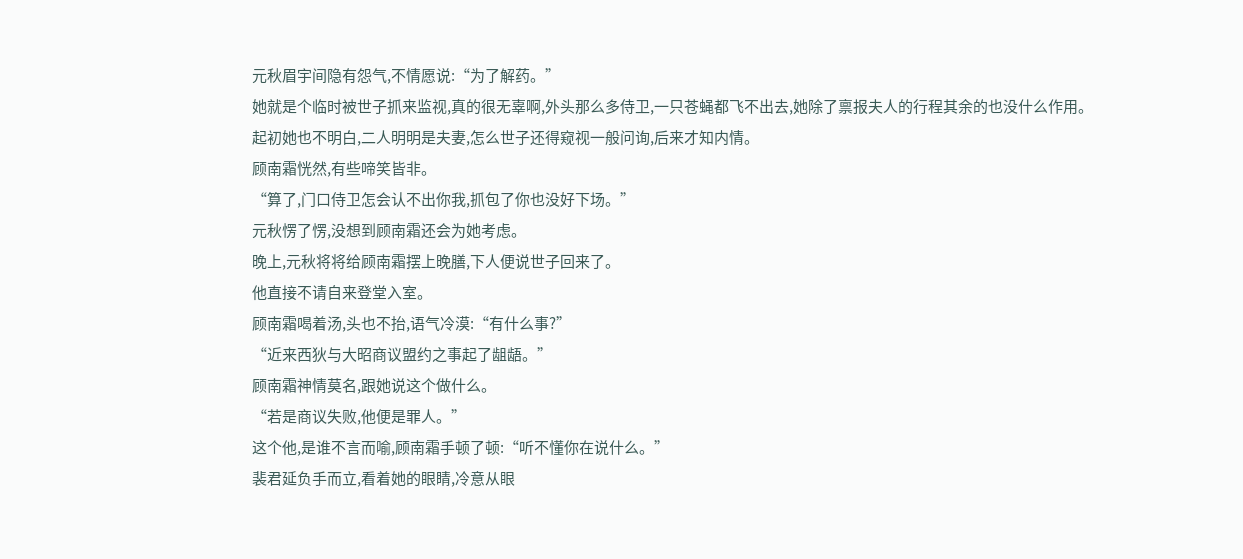元秋眉宇间隐有怨气,不情愿说:“为了解药。”
她就是个临时被世子抓来监视,真的很无辜啊,外头那么多侍卫,一只苍蝇都飞不出去,她除了禀报夫人的行程其余的也没什么作用。
起初她也不明白,二人明明是夫妻,怎么世子还得窥视一般问询,后来才知内情。
顾南霜恍然,有些啼笑皆非。
“算了,门口侍卫怎会认不出你我,抓包了你也没好下场。”
元秋愣了愣,没想到顾南霜还会为她考虑。
晚上,元秋将将给顾南霜摆上晚膳,下人便说世子回来了。
他直接不请自来登堂入室。
顾南霜喝着汤,头也不抬,语气冷漠:“有什么事?”
“近来西狄与大昭商议盟约之事起了龃龉。”
顾南霜神情莫名,跟她说这个做什么。
“若是商议失败,他便是罪人。”
这个他,是谁不言而喻,顾南霜手顿了顿:“听不懂你在说什么。”
裴君延负手而立,看着她的眼睛,冷意从眼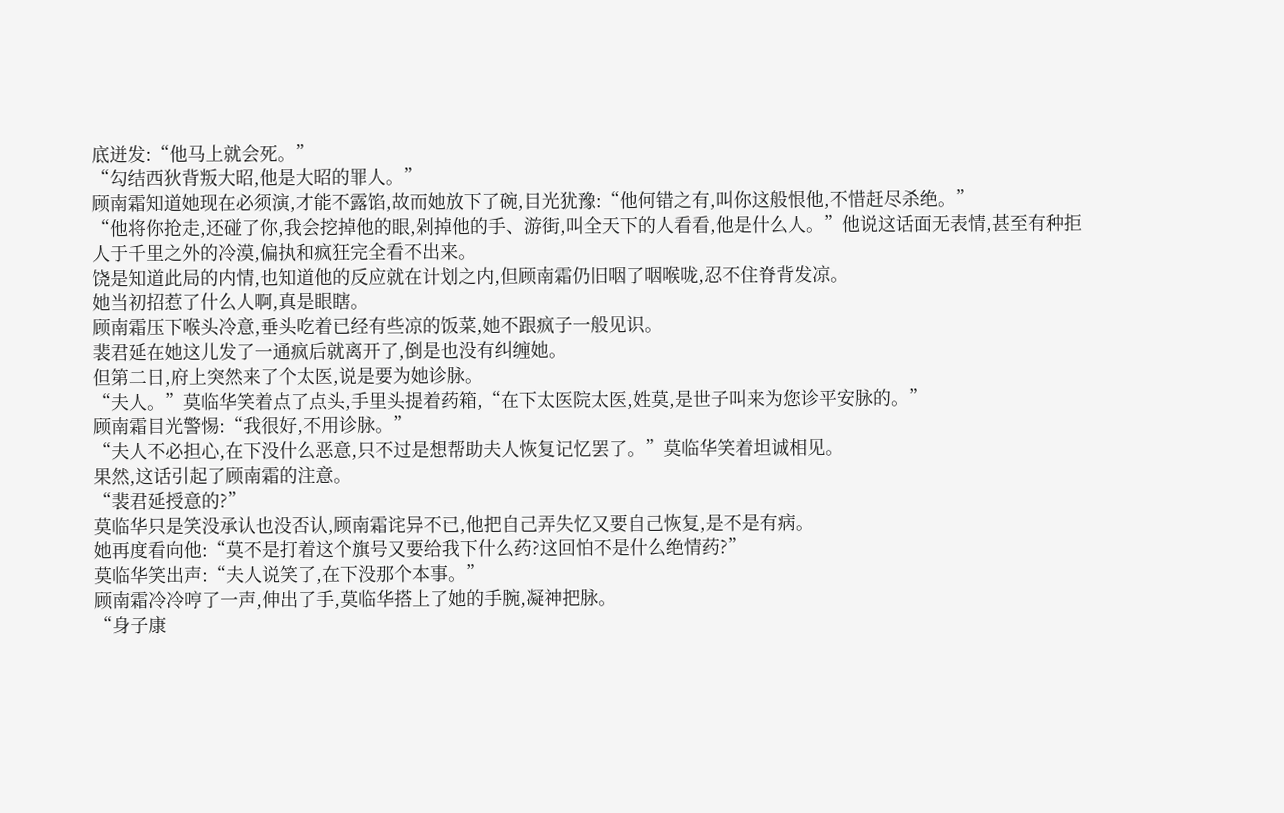底迸发:“他马上就会死。”
“勾结西狄背叛大昭,他是大昭的罪人。”
顾南霜知道她现在必须演,才能不露馅,故而她放下了碗,目光犹豫:“他何错之有,叫你这般恨他,不惜赶尽杀绝。”
“他将你抢走,还碰了你,我会挖掉他的眼,剁掉他的手、游街,叫全天下的人看看,他是什么人。”他说这话面无表情,甚至有种拒人于千里之外的冷漠,偏执和疯狂完全看不出来。
饶是知道此局的内情,也知道他的反应就在计划之内,但顾南霜仍旧咽了咽喉咙,忍不住脊背发凉。
她当初招惹了什么人啊,真是眼瞎。
顾南霜压下喉头冷意,垂头吃着已经有些凉的饭菜,她不跟疯子一般见识。
裴君延在她这儿发了一通疯后就离开了,倒是也没有纠缠她。
但第二日,府上突然来了个太医,说是要为她诊脉。
“夫人。”莫临华笑着点了点头,手里头提着药箱,“在下太医院太医,姓莫,是世子叫来为您诊平安脉的。”
顾南霜目光警惕:“我很好,不用诊脉。”
“夫人不必担心,在下没什么恶意,只不过是想帮助夫人恢复记忆罢了。”莫临华笑着坦诚相见。
果然,这话引起了顾南霜的注意。
“裴君延授意的?”
莫临华只是笑没承认也没否认,顾南霜诧异不已,他把自己弄失忆又要自己恢复,是不是有病。
她再度看向他:“莫不是打着这个旗号又要给我下什么药?这回怕不是什么绝情药?”
莫临华笑出声:“夫人说笑了,在下没那个本事。”
顾南霜冷冷哼了一声,伸出了手,莫临华搭上了她的手腕,凝神把脉。
“身子康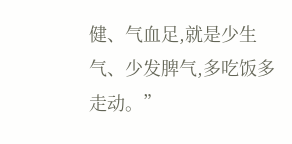健、气血足,就是少生气、少发脾气,多吃饭多走动。”